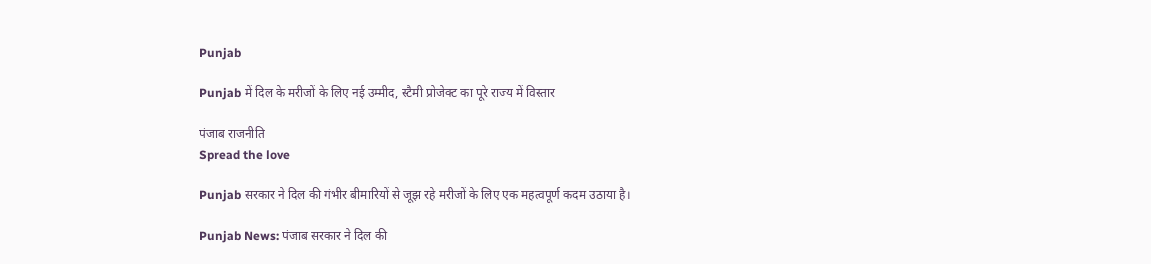Punjab

Punjab में दिल के मरीजों के लिए नई उम्मीद, स्टैमी प्रोजेक्ट का पूरे राज्य में विस्तार

पंजाब राजनीति
Spread the love

Punjab सरकार ने दिल की गंभीर बीमारियों से जूझ रहे मरीजों के लिए एक महत्वपूर्ण कदम उठाया है।

Punjab News: पंजाब सरकार ने दिल की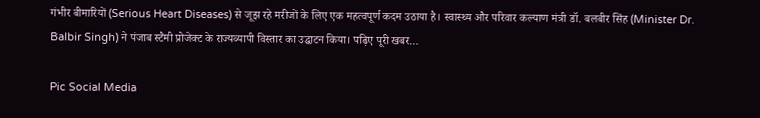गंभीर बीमारियों (Serious Heart Diseases) से जूझ रहे मरीजों के लिए एक महत्वपूर्ण कदम उठाया है। स्वास्थ्य और परिवार कल्याण मंत्री डॉ. बलबीर सिंह (Minister Dr. Balbir Singh) ने पंजाब स्टैमी प्रोजेक्ट के राज्यव्यापी विस्तार का उद्घाटन किया। पढ़िए पूरी खबर…

Pic Social Media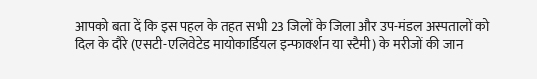आपको बता दें कि इस पहल के तहत सभी 23 जिलों के जिला और उप-मंडल अस्पतालों को दिल के दौरे (एसटी-एलिवेटेड मायोकार्डियल इन्फार्क्शन या स्टैमी) के मरीजों की जान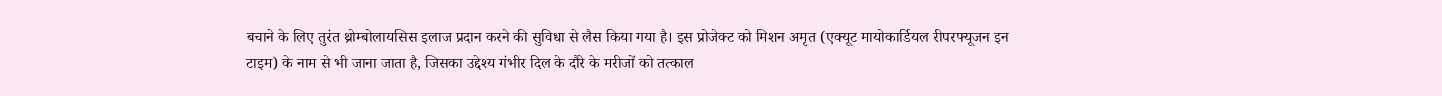बचाने के लिए तुरंत थ्रोम्बोलायसिस इलाज प्रदान करने की सुविधा से लैस किया गया है। इस प्रोजेक्ट को मिशन अमृत (एक्यूट मायोकार्डियल रीपरफ्यूजन इन टाइम) के नाम से भी जाना जाता है, जिसका उद्देश्य गंभीर दिल के दौरे के मरीजों को तत्काल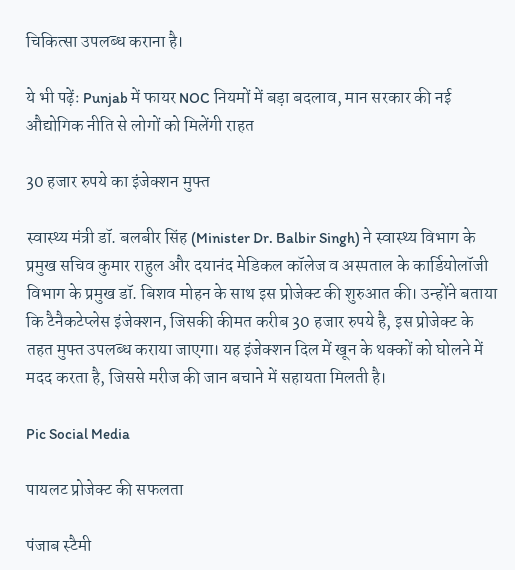चिकित्सा उपलब्ध कराना है।

ये भी पढ़ेंः Punjab में फायर NOC नियमों में बड़ा बदलाव, मान सरकार की नई औद्योगिक नीति से लोगों को मिलेंगी राहत

30 हजार रुपये का इंजेक्शन मुफ्त

स्वास्थ्य मंत्री डॉ. बलबीर सिंह (Minister Dr. Balbir Singh) ने स्वास्थ्य विभाग के प्रमुख सचिव कुमार राहुल और दयानंद मेडिकल कॉलेज व अस्पताल के कार्डियोलॉजी विभाग के प्रमुख डॉ. बिशव मोहन के साथ इस प्रोजेक्ट की शुरुआत की। उन्होंने बताया कि टैनैकटेप्लेस इंजेक्शन, जिसकी कीमत करीब 30 हजार रुपये है, इस प्रोजेक्ट के तहत मुफ्त उपलब्ध कराया जाएगा। यह इंजेक्शन दिल में खून के थक्कों को घोलने में मदद करता है, जिससे मरीज की जान बचाने में सहायता मिलती है।

Pic Social Media

पायलट प्रोजेक्ट की सफलता

पंजाब स्टैमी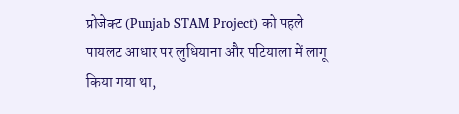प्रोजेक्ट (Punjab STAM Project) को पहले पायलट आधार पर लुधियाना और पटियाला में लागू किया गया था,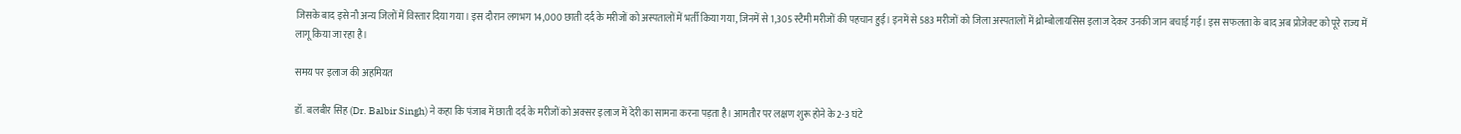जिसके बाद इसे नौ अन्य जिलों में विस्तार दिया गया। इस दौरान लगभग 14,000 छाती दर्द के मरीजों को अस्पतालों में भर्ती किया गया, जिनमें से 1,305 स्टैमी मरीजों की पहचान हुई। इनमें से 583 मरीजों को जिला अस्पतालों में थ्रोम्बोलायसिस इलाज देकर उनकी जान बचाई गई। इस सफलता के बाद अब प्रोजेक्ट को पूरे राज्य में लागू किया जा रहा है।

समय पर इलाज की अहमियत

डॉ. बलबीर सिंह (Dr. Balbir Singh) ने कहा कि पंजाब में छाती दर्द के मरीजों को अक्सर इलाज में देरी का सामना करना पड़ता है। आमतौर पर लक्षण शुरू होने के 2-3 घंटे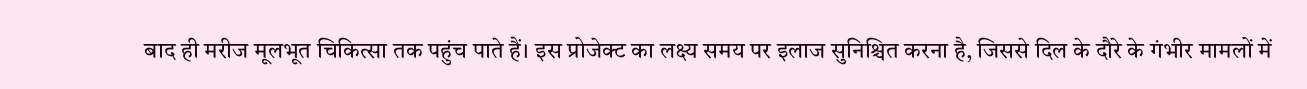बाद ही मरीज मूलभूत चिकित्सा तक पहुंच पाते हैं। इस प्रोजेक्ट का लक्ष्य समय पर इलाज सुनिश्चित करना है, जिससे दिल के दौरे के गंभीर मामलों में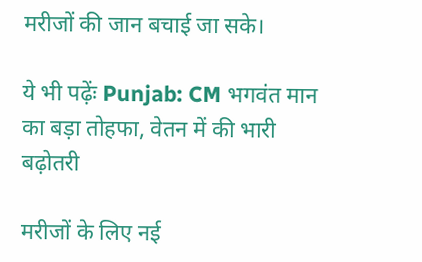मरीजों की जान बचाई जा सके।

ये भी पढ़ेंः Punjab: CM भगवंत मान का बड़ा तोहफा, वेतन में की भारी बढ़ोतरी

मरीजों के लिए नई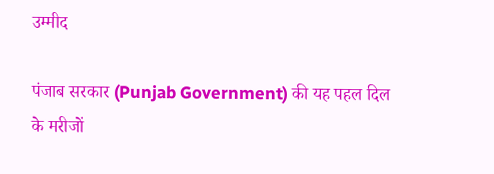उम्मीद

पंजाब सरकार (Punjab Government) की यह पहल दिल के मरीजों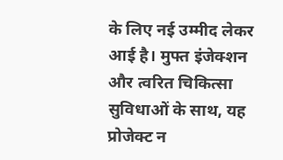के लिए नई उम्मीद लेकर आई है। मुफ्त इंजेक्शन और त्वरित चिकित्सा सुविधाओं के साथ, यह प्रोजेक्ट न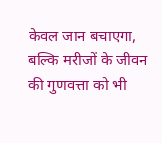केवल जान बचाएगा, बल्कि मरीजों के जीवन की गुणवत्ता को भी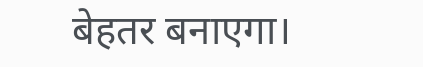बेहतर बनाएगा।